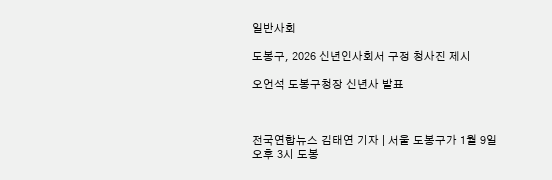일반사회

도봉구, 2026 신년인사회서 구정 청사진 제시

오언석 도봉구청장 신년사 발표



전국연합뉴스 김태연 기자 | 서울 도봉구가 1월 9일 오후 3시 도봉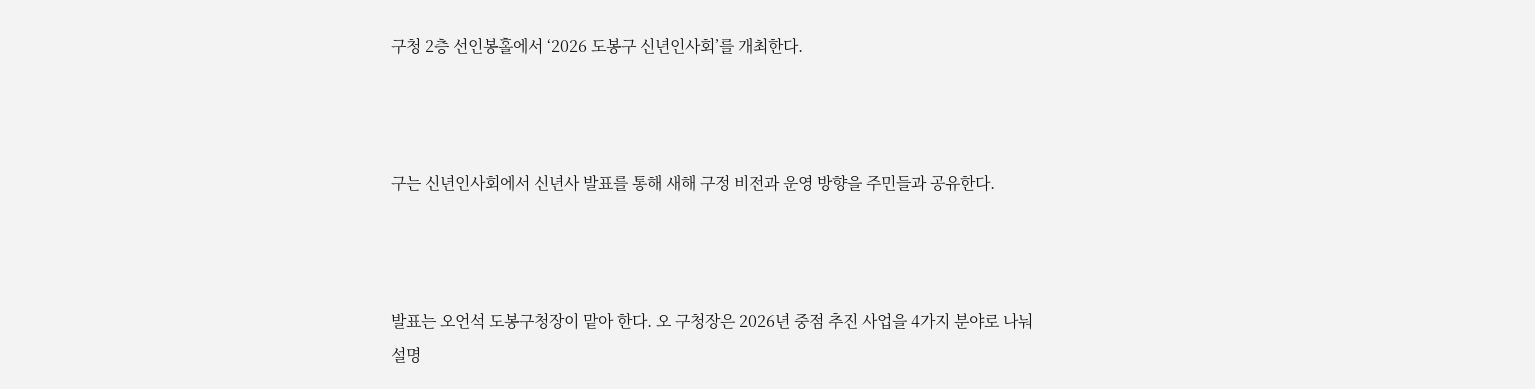구청 2층 선인봉홀에서 ‘2026 도봉구 신년인사회’를 개최한다.



구는 신년인사회에서 신년사 발표를 통해 새해 구정 비전과 운영 방향을 주민들과 공유한다.



발표는 오언석 도봉구청장이 맡아 한다. 오 구청장은 2026년 중점 추진 사업을 4가지 분야로 나눠 설명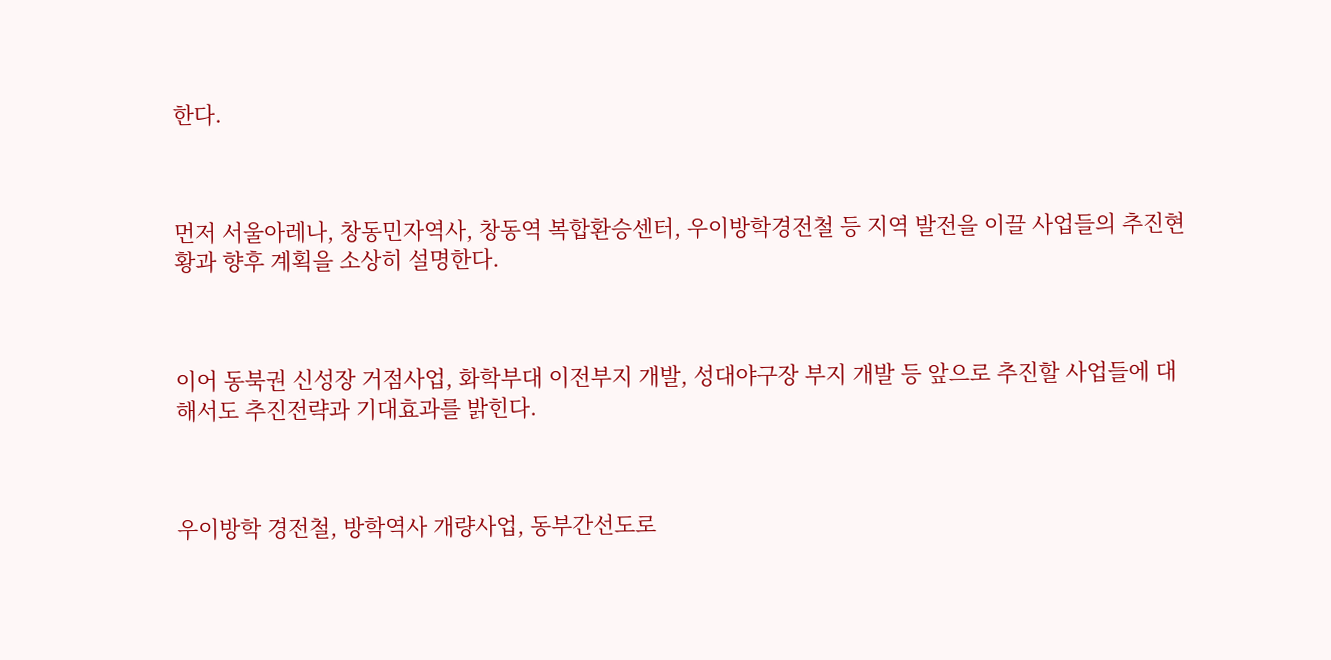한다.



먼저 서울아레나, 창동민자역사, 창동역 복합환승센터, 우이방학경전철 등 지역 발전을 이끌 사업들의 추진현황과 향후 계획을 소상히 설명한다.



이어 동북권 신성장 거점사업, 화학부대 이전부지 개발, 성대야구장 부지 개발 등 앞으로 추진할 사업들에 대해서도 추진전략과 기대효과를 밝힌다.



우이방학 경전철, 방학역사 개량사업, 동부간선도로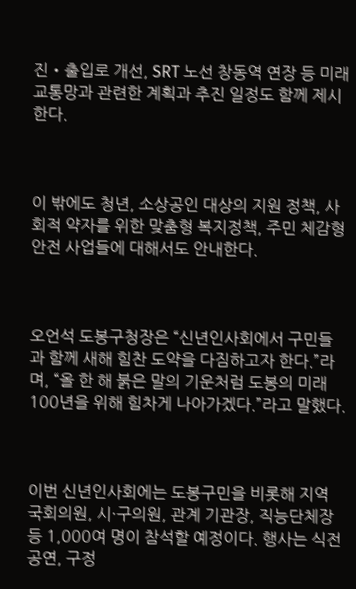진‧출입로 개선, SRT 노선 창동역 연장 등 미래 교통망과 관련한 계획과 추진 일정도 함께 제시한다.



이 밖에도 청년, 소상공인 대상의 지원 정책, 사회적 약자를 위한 맞춤형 복지정책, 주민 체감형 안전 사업들에 대해서도 안내한다.



오언석 도봉구청장은 “신년인사회에서 구민들과 함께 새해 힘찬 도약을 다짐하고자 한다.”라며, “올 한 해 붉은 말의 기운처럼 도봉의 미래 100년을 위해 힘차게 나아가겠다.”라고 말했다.



이번 신년인사회에는 도봉구민을 비롯해 지역 국회의원, 시·구의원, 관계 기관장, 직능단체장 등 1,000여 명이 참석할 예정이다. 행사는 식전공연, 구정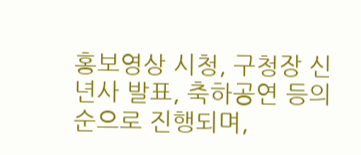홍보영상 시청, 구청장 신년사 발표, 축하공연 등의 순으로 진행되며,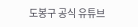도봉구 공식 유튜브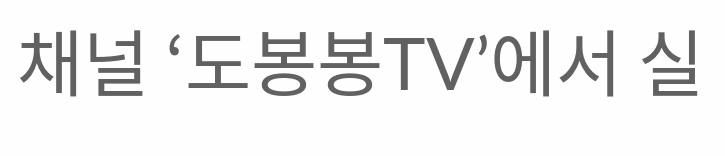채널 ‘도봉봉TV’에서 실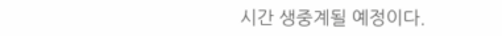시간 생중계될 예정이다.